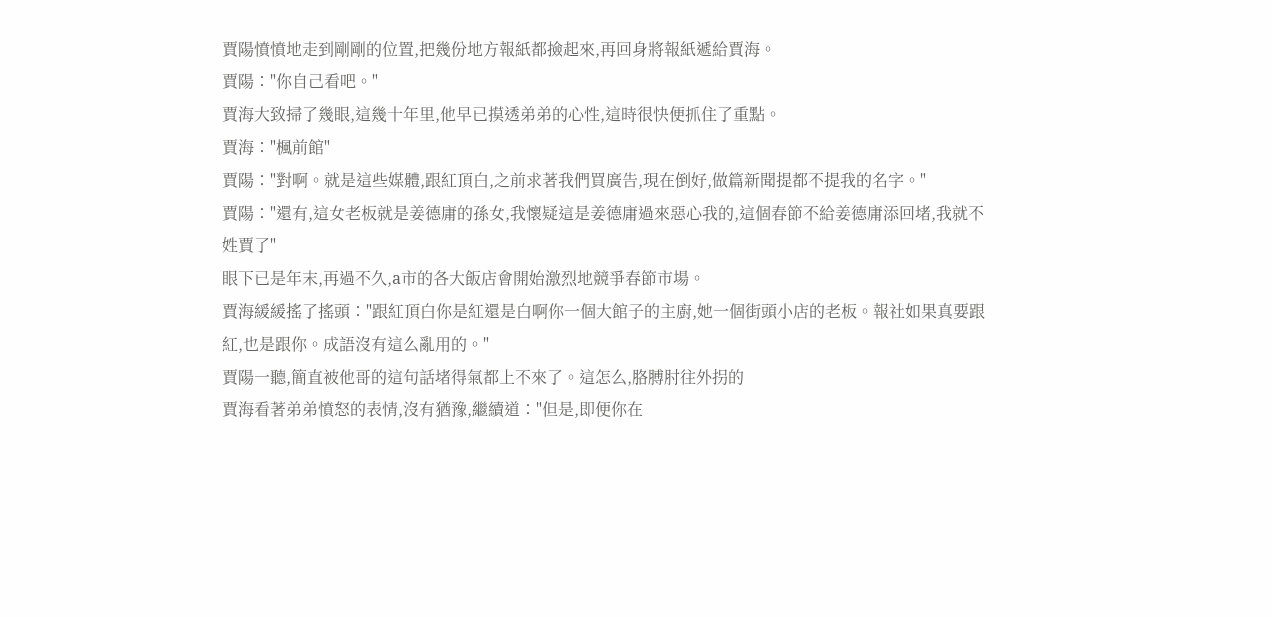賈陽憤憤地走到剛剛的位置,把幾份地方報紙都撿起來,再回身將報紙遞給賈海。
賈陽∶"你自己看吧。"
賈海大致掃了幾眼,這幾十年里,他早已摸透弟弟的心性,這時很快便抓住了重點。
賈海∶"楓前館"
賈陽∶"對啊。就是這些媒體,跟紅頂白,之前求著我們買廣告,現在倒好,做篇新聞提都不提我的名字。"
賈陽∶"還有,這女老板就是姜德庸的孫女,我懷疑這是姜德庸過來惡心我的,這個春節不給姜德庸添回堵,我就不姓賈了"
眼下已是年末,再過不久,a市的各大飯店會開始激烈地競爭春節市場。
賈海緩緩搖了搖頭∶"跟紅頂白你是紅還是白啊你一個大館子的主廚,她一個街頭小店的老板。報社如果真要跟紅,也是跟你。成語沒有這么亂用的。"
賈陽一聽,簡直被他哥的這句話堵得氣都上不來了。這怎么,胳膊肘往外拐的
賈海看著弟弟憤怒的表情,沒有猶豫,繼續道∶"但是,即便你在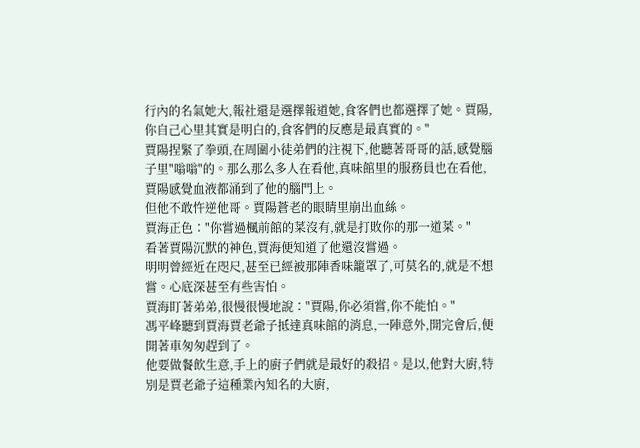行內的名氣她大,報社還是選擇報道她,食客們也都選擇了她。賈陽,你自己心里其實是明白的,食客們的反應是最真實的。"
賈陽捏緊了拳頭,在周圍小徒弟們的注視下,他聽著哥哥的話,感覺腦子里"嗡嗡"的。那么那么多人在看他,真味館里的服務員也在看他,賈陽感覺血液都涌到了他的腦門上。
但他不敢忤逆他哥。賈陽蒼老的眼睛里崩出血絲。
賈海正色∶"你嘗過楓前館的菜沒有,就是打敗你的那一道菜。"
看著賈陽沉默的神色,賈海便知道了他還沒嘗過。
明明曾經近在咫尺,甚至已經被那陣香味籠罩了,可莫名的,就是不想嘗。心底深甚至有些害怕。
賈海盯著弟弟,很慢很慢地說∶"賈陽,你必須嘗,你不能怕。"
馮平峰聽到賈海賈老爺子抵達真味館的消息,一陣意外,開完會后,便開著車匆匆趕到了。
他要做餐飲生意,手上的廚子們就是最好的殺招。是以,他對大廚,特別是賈老爺子這種業內知名的大廚,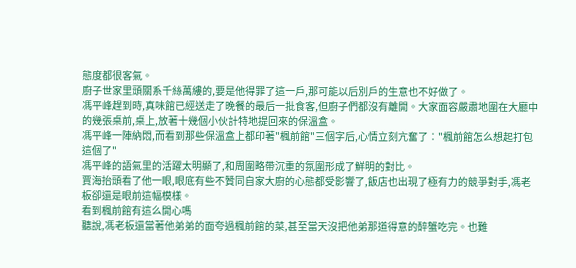態度都很客氣。
廚子世家里頭關系千絲萬縷的,要是他得罪了這一戶,那可能以后別戶的生意也不好做了。
馮平峰趕到時,真味館已經送走了晚餐的最后一批食客,但廚子們都沒有離開。大家面容嚴肅地圍在大廳中的幾張桌前,桌上,放著十幾個小伙計特地提回來的保溫盒。
馮平峰一陣納悶,而看到那些保溫盒上都印著"楓前館"三個字后,心情立刻亢奮了∶"楓前館怎么想起打包這個了"
馮平峰的語氣里的活躍太明顯了,和周圍略帶沉重的氛圍形成了鮮明的對比。
賈海抬頭看了他一眼,眼底有些不贊同自家大廚的心態都受影響了,飯店也出現了極有力的競爭對手,馮老板卻還是眼前這幅模樣。
看到楓前館有這么開心嗎
聽說,馮老板還當著他弟弟的面夸過楓前館的菜,甚至當天沒把他弟那道得意的醉蟹吃完。也難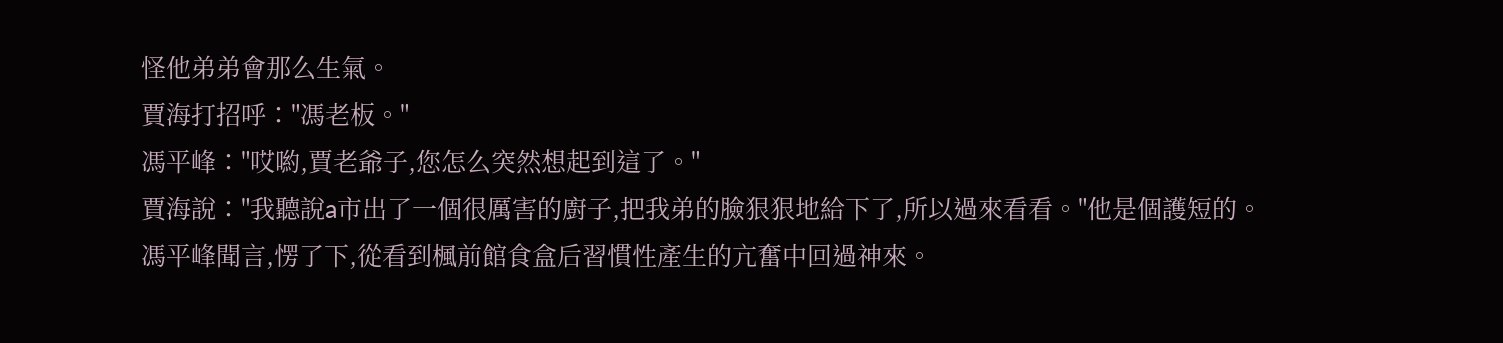怪他弟弟會那么生氣。
賈海打招呼∶"馮老板。"
馮平峰∶"哎喲,賈老爺子,您怎么突然想起到這了。"
賈海說∶"我聽說a市出了一個很厲害的廚子,把我弟的臉狠狠地給下了,所以過來看看。"他是個護短的。
馮平峰聞言,愣了下,從看到楓前館食盒后習慣性產生的亢奮中回過神來。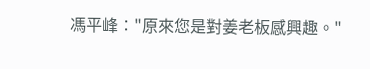馮平峰∶"原來您是對姜老板感興趣。"